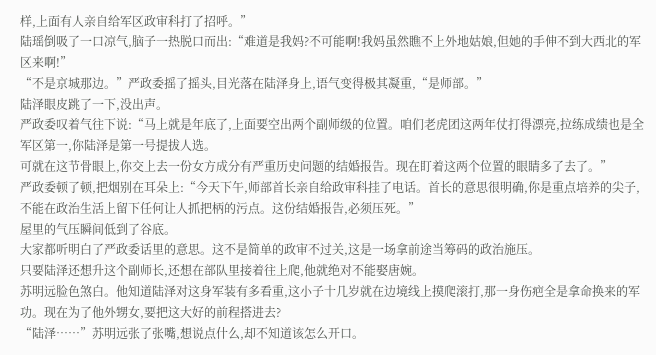样,上面有人亲自给军区政审科打了招呼。”
陆瑶倒吸了一口凉气,脑子一热脱口而出:“难道是我妈?不可能啊!我妈虽然瞧不上外地姑娘,但她的手伸不到大西北的军区来啊!”
“不是京城那边。”严政委摇了摇头,目光落在陆泽身上,语气变得极其凝重,“是师部。”
陆泽眼皮跳了一下,没出声。
严政委叹着气往下说:“马上就是年底了,上面要空出两个副师级的位置。咱们老虎团这两年仗打得漂亮,拉练成绩也是全军区第一,你陆泽是第一号提拔人选。
可就在这节骨眼上,你交上去一份女方成分有严重历史问题的结婚报告。现在盯着这两个位置的眼睛多了去了。”
严政委顿了顿,把烟别在耳朵上:“今天下午,师部首长亲自给政审科挂了电话。首长的意思很明确,你是重点培养的尖子,不能在政治生活上留下任何让人抓把柄的污点。这份结婚报告,必须压死。”
屋里的气压瞬间低到了谷底。
大家都听明白了严政委话里的意思。这不是简单的政审不过关,这是一场拿前途当筹码的政治施压。
只要陆泽还想升这个副师长,还想在部队里接着往上爬,他就绝对不能娶唐婉。
苏明远脸色煞白。他知道陆泽对这身军装有多看重,这小子十几岁就在边境线上摸爬滚打,那一身伤疤全是拿命换来的军功。现在为了他外甥女,要把这大好的前程搭进去?
“陆泽……”苏明远张了张嘴,想说点什么,却不知道该怎么开口。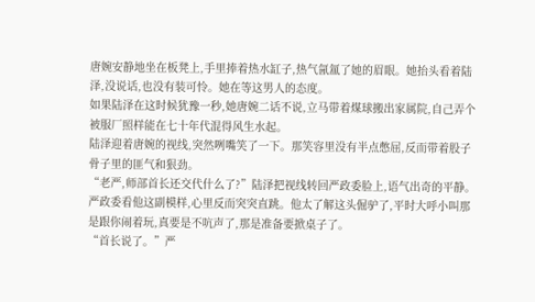唐婉安静地坐在板凳上,手里捧着热水缸子,热气氤氲了她的眉眼。她抬头看着陆泽,没说话,也没有装可怜。她在等这男人的态度。
如果陆泽在这时候犹豫一秒,她唐婉二话不说,立马带着煤球搬出家属院,自己弄个被服厂照样能在七十年代混得风生水起。
陆泽迎着唐婉的视线,突然咧嘴笑了一下。那笑容里没有半点憋屈,反而带着股子骨子里的匪气和狠劲。
“老严,师部首长还交代什么了?”陆泽把视线转回严政委脸上,语气出奇的平静。
严政委看他这副模样,心里反而突突直跳。他太了解这头倔驴了,平时大呼小叫那是跟你闹着玩,真要是不吭声了,那是准备要掀桌子了。
“首长说了。”严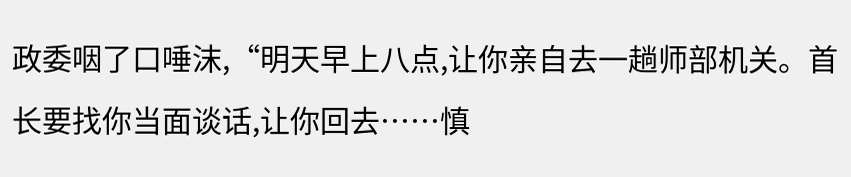政委咽了口唾沫,“明天早上八点,让你亲自去一趟师部机关。首长要找你当面谈话,让你回去……慎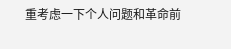重考虑一下个人问题和革命前